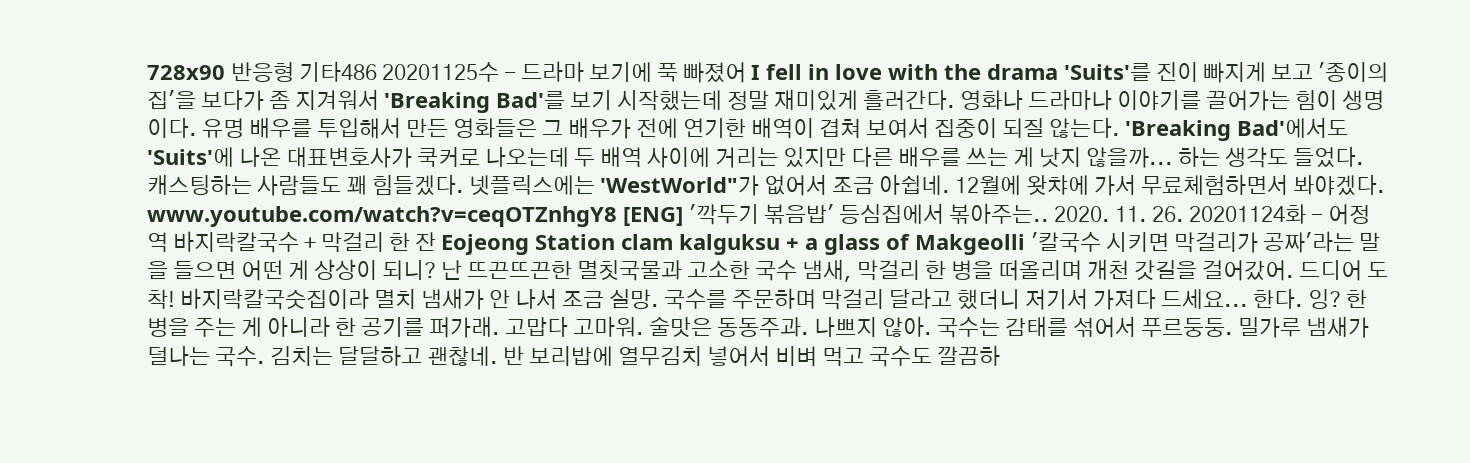728x90 반응형 기타486 20201125수 - 드라마 보기에 푹 빠졌어 I fell in love with the drama 'Suits'를 진이 빠지게 보고 '종이의 집'을 보다가 좀 지겨워서 'Breaking Bad'를 보기 시작했는데 정말 재미있게 흘러간다. 영화나 드라마나 이야기를 끌어가는 힘이 생명이다. 유명 배우를 투입해서 만든 영화들은 그 배우가 전에 연기한 배역이 겹쳐 보여서 집중이 되질 않는다. 'Breaking Bad'에서도 'Suits'에 나온 대표변호사가 쿡커로 나오는데 두 배역 사이에 거리는 있지만 다른 배우를 쓰는 게 낫지 않을까... 하는 생각도 들었다. 캐스팅하는 사람들도 꽤 힘들겠다. 넷플릭스에는 'WestWorld"가 없어서 조금 아쉽네. 12월에 왓챠에 가서 무료체험하면서 봐야겠다. www.youtube.com/watch?v=ceqOTZnhgY8 [ENG] '깍두기 볶음밥' 등심집에서 볶아주는.. 2020. 11. 26. 20201124화 - 어정역 바지락칼국수 + 막걸리 한 잔 Eojeong Station clam kalguksu + a glass of Makgeolli '칼국수 시키면 막걸리가 공짜'라는 말을 들으면 어떤 게 상상이 되니? 난 뜨끈뜨끈한 멸칫국물과 고소한 국수 냄새, 막걸리 한 병을 떠올리며 개천 갓길을 걸어갔어. 드디어 도착! 바지락칼국숫집이라 멸치 냄새가 안 나서 조금 실망. 국수를 주문하며 막걸리 달라고 했더니 저기서 가져다 드세요... 한다. 잉? 한 병을 주는 게 아니라 한 공기를 퍼가래. 고맙다 고마워. 술맛은 동동주과. 나쁘지 않아. 국수는 감태를 섞어서 푸르둥둥. 밀가루 냄새가 덜나는 국수. 김치는 달달하고 괜찮네. 반 보리밥에 열무김치 넣어서 비벼 먹고 국수도 깔끔하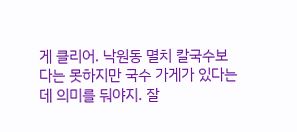게 클리어. 낙원동 멸치 칼국수보다는 못하지만 국수 가게가 있다는 데 의미를 둬야지. 잘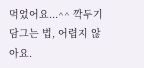먹었어요...^^ 깍두기 담그는 법, 어렵지 않아요.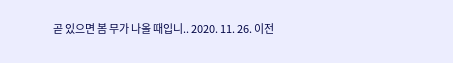곧 있으면 봄 무가 나올 때입니.. 2020. 11. 26. 이전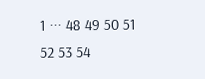1 ··· 48 49 50 51 52 53 54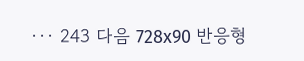··· 243 다음 728x90 반응형